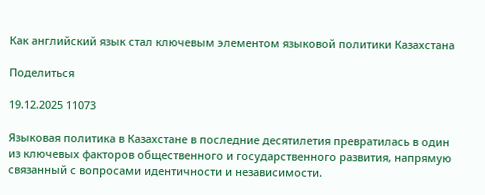Как английский язык стал ключевым элементом языковой политики Казахстана

Поделиться

19.12.2025 11073

Языковая политика в Казахстане в последние десятилетия превратилась в один из ключевых факторов общественного и государственного развития, напрямую связанный с вопросами идентичности и независимости.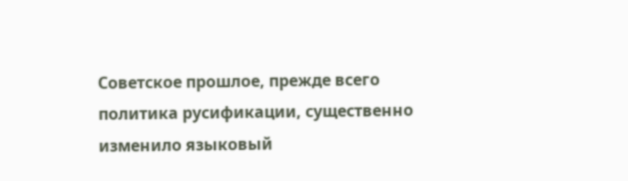Советское прошлое, прежде всего политика русификации, существенно изменило языковый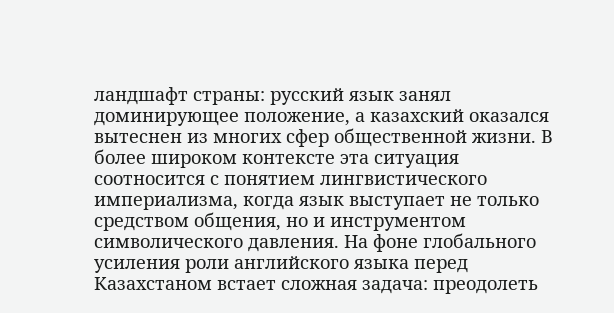ландшафт страны: русский язык занял доминирующее положение, а казахский оказался вытеснен из многих сфер общественной жизни. В более широком контексте эта ситуация соотносится с понятием лингвистического империализма, когда язык выступает не только средством общения, но и инструментом символического давления. На фоне глобального усиления роли английского языка перед Казахстаном встает сложная задача: преодолеть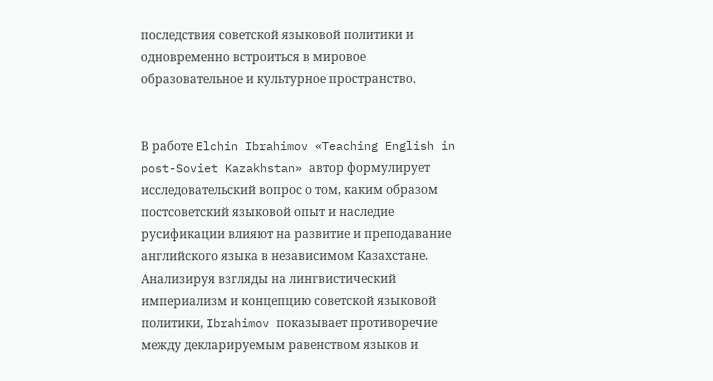последствия советской языковой политики и одновременно встроиться в мировое образовательное и культурное пространство.


В работе Elchin Ibrahimov «Teaching English in post-Soviet Kazakhstan» автор формулирует исследовательский вопрос о том, каким образом постсоветский языковой опыт и наследие русификации влияют на развитие и преподавание английского языка в независимом Казахстане. Анализируя взгляды на лингвистический империализм и концепцию советской языковой политики, Ibrahimov показывает противоречие между декларируемым равенством языков и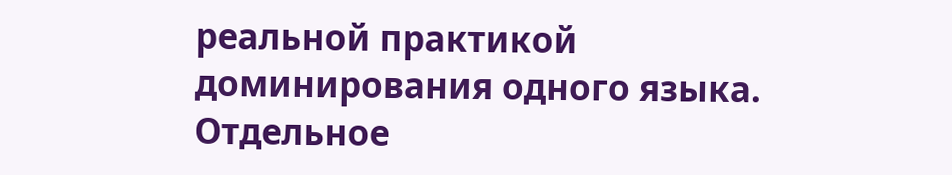реальной практикой доминирования одного языка. Отдельное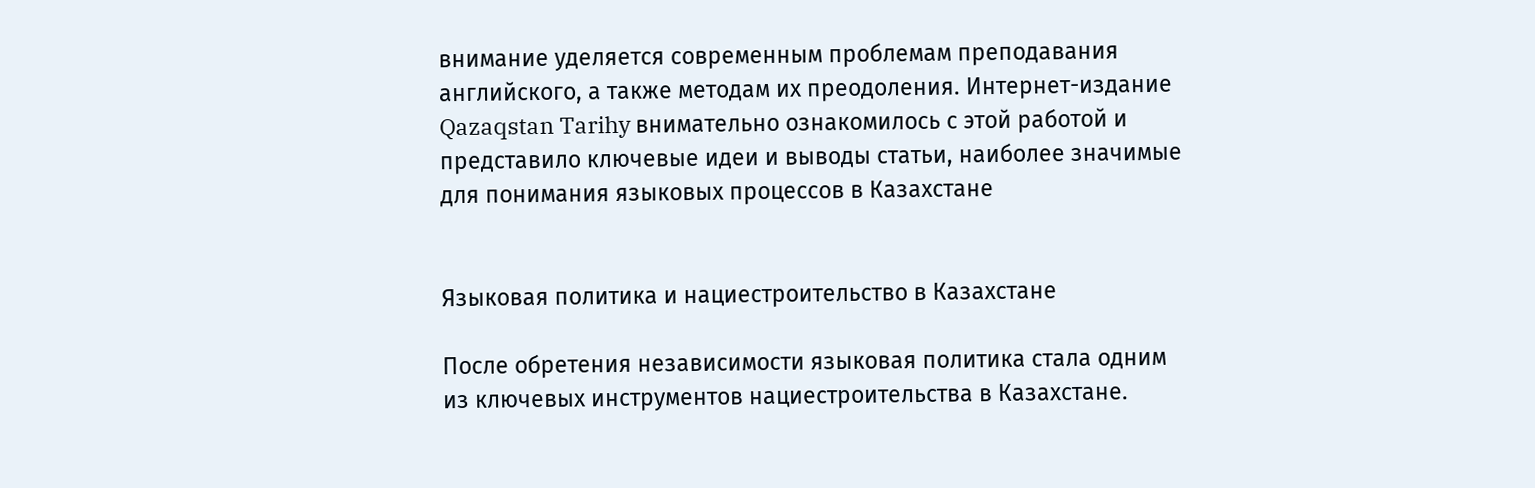внимание уделяется современным проблемам преподавания английского, а также методам их преодоления. Интернет-издание Qazaqstan Tarihy внимательно ознакомилось с этой работой и представило ключевые идеи и выводы статьи, наиболее значимые для понимания языковых процессов в Казахстане


Языковая политика и нациестроительство в Казахстане

После обретения независимости языковая политика стала одним из ключевых инструментов нациестроительства в Казахстане.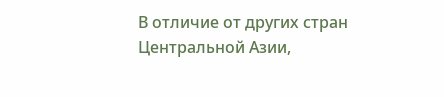В отличие от других стран Центральной Азии,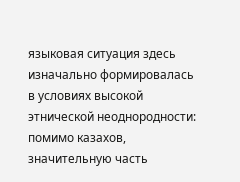языковая ситуация здесь изначально формировалась в условиях высокой этнической неоднородности: помимо казахов, значительную часть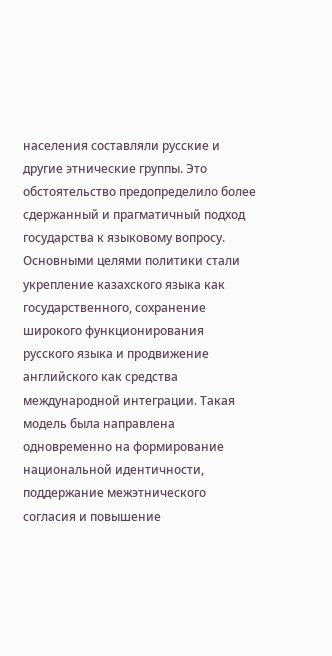населения составляли русские и другие этнические группы. Это обстоятельство предопределило более сдержанный и прагматичный подход государства к языковому вопросу. Основными целями политики стали укрепление казахского языка как государственного, сохранение широкого функционирования русского языка и продвижение английского как средства международной интеграции. Такая модель была направлена одновременно на формирование национальной идентичности, поддержание межэтнического согласия и повышение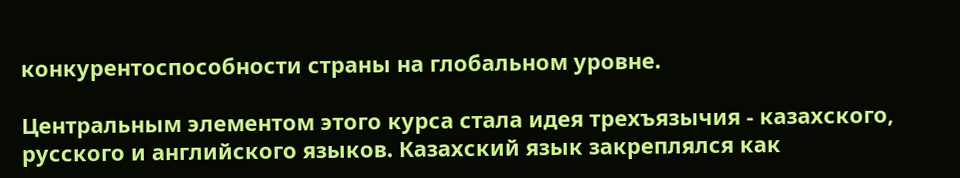конкурентоспособности страны на глобальном уровне.

Центральным элементом этого курса стала идея трехъязычия - казахского, русского и английского языков. Казахский язык закреплялся как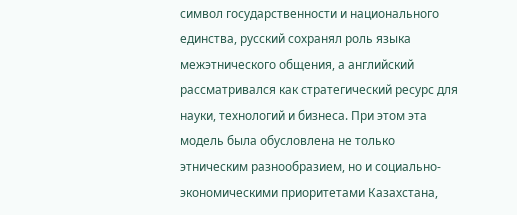символ государственности и национального единства, русский сохранял роль языка межэтнического общения, а английский рассматривался как стратегический ресурс для науки, технологий и бизнеса. При этом эта модель была обусловлена не только этническим разнообразием, но и социально-экономическими приоритетами Казахстана,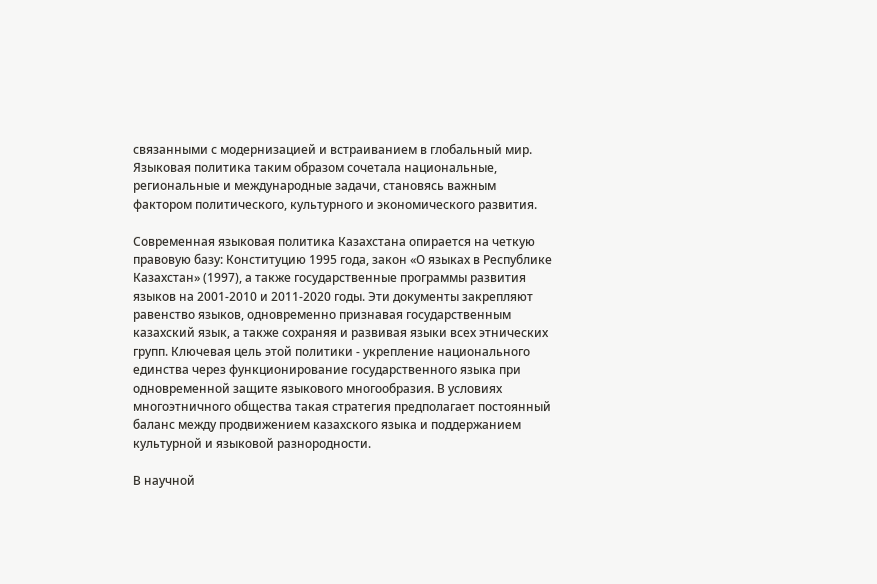связанными с модернизацией и встраиванием в глобальный мир. Языковая политика таким образом сочетала национальные, региональные и международные задачи, становясь важным фактором политического, культурного и экономического развития.

Современная языковая политика Казахстана опирается на четкую правовую базу: Конституцию 1995 года, закон «О языках в Республике Казахстан» (1997), а также государственные программы развития языков на 2001-2010 и 2011-2020 годы. Эти документы закрепляют равенство языков, одновременно признавая государственным казахский язык, а также сохраняя и развивая языки всех этнических групп. Ключевая цель этой политики - укрепление национального единства через функционирование государственного языка при одновременной защите языкового многообразия. В условиях многоэтничного общества такая стратегия предполагает постоянный баланс между продвижением казахского языка и поддержанием культурной и языковой разнородности.

В научной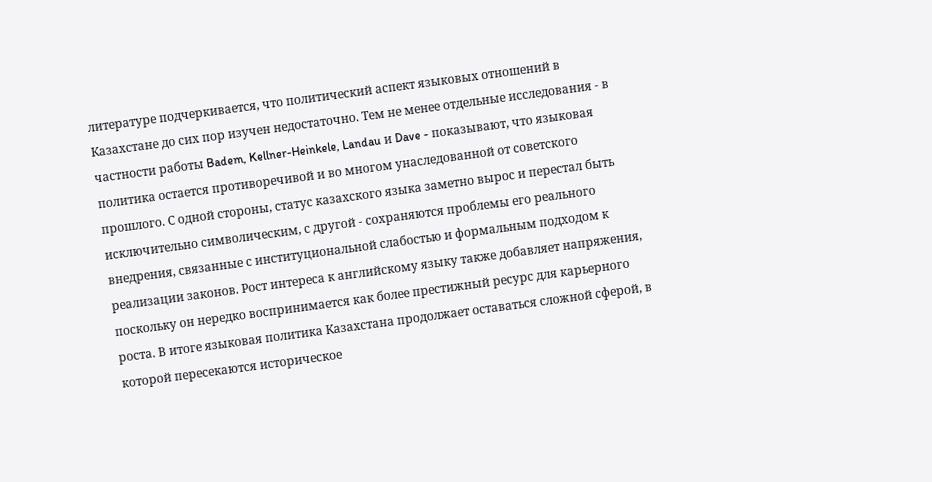литературе подчеркивается, что политический аспект языковых отношений в Казахстане до сих пор изучен недостаточно. Тем не менее отдельные исследования - в частности работы Badem, Kellner-Heinkele, Landau и Dave - показывают, что языковая политика остается противоречивой и во многом унаследованной от советского прошлого. С одной стороны, статус казахского языка заметно вырос и перестал быть исключительно символическим, с другой - сохраняются проблемы его реального внедрения, связанные с институциональной слабостью и формальным подходом к реализации законов. Рост интереса к английскому языку также добавляет напряжения, поскольку он нередко воспринимается как более престижный ресурс для карьерного роста. В итоге языковая политика Казахстана продолжает оставаться сложной сферой, в которой пересекаются историческое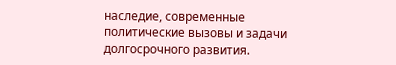наследие, современные политические вызовы и задачи долгосрочного развития.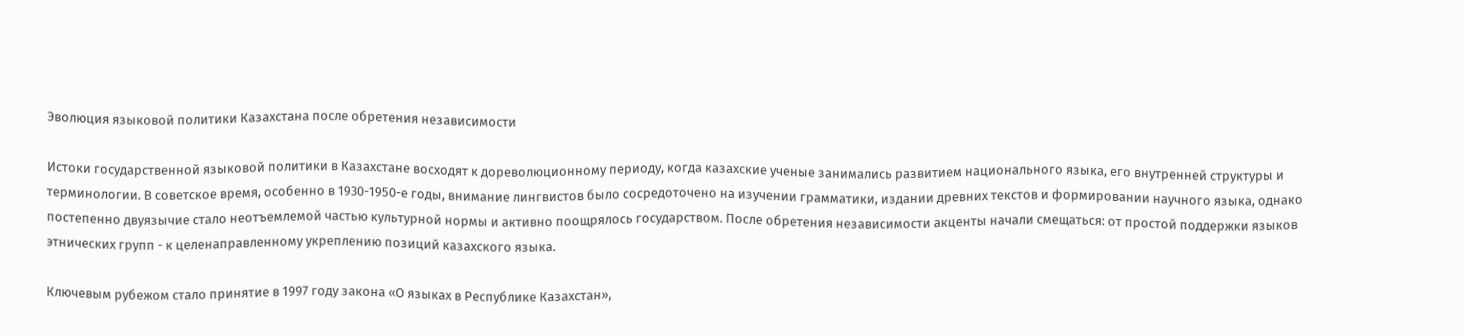Эволюция языковой политики Казахстана после обретения независимости

Истоки государственной языковой политики в Казахстане восходят к дореволюционному периоду, когда казахские ученые занимались развитием национального языка, его внутренней структуры и терминологии. В советское время, особенно в 1930-1950-е годы, внимание лингвистов было сосредоточено на изучении грамматики, издании древних текстов и формировании научного языка, однако постепенно двуязычие стало неотъемлемой частью культурной нормы и активно поощрялось государством. После обретения независимости акценты начали смещаться: от простой поддержки языков этнических групп - к целенаправленному укреплению позиций казахского языка.

Ключевым рубежом стало принятие в 1997 году закона «О языках в Республике Казахстан»,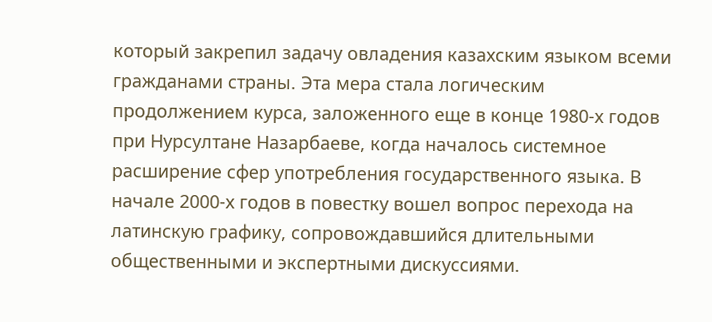который закрепил задачу овладения казахским языком всеми гражданами страны. Эта мера стала логическим продолжением курса, заложенного еще в конце 1980-х годов при Нурсултане Назарбаеве, когда началось системное расширение сфер употребления государственного языка. В начале 2000-х годов в повестку вошел вопрос перехода на латинскую графику, сопровождавшийся длительными общественными и экспертными дискуссиями.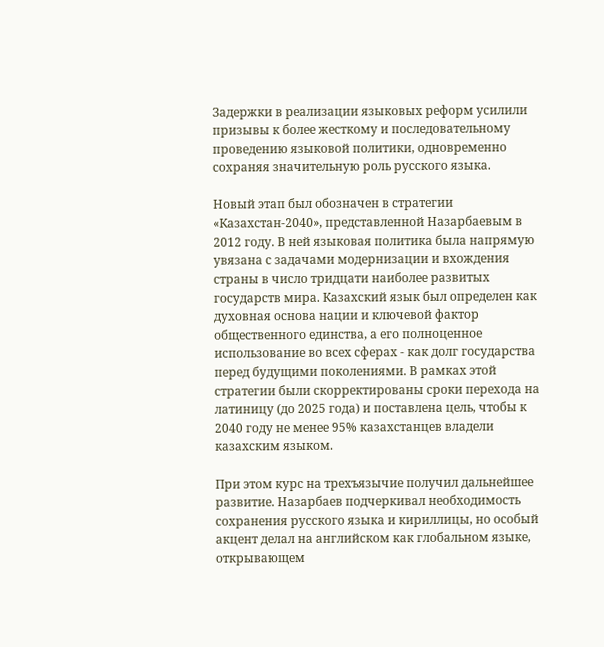Задержки в реализации языковых реформ усилили призывы к более жесткому и последовательному проведению языковой политики, одновременно сохраняя значительную роль русского языка.

Новый этап был обозначен в стратегии «Казахстан-2040», представленной Назарбаевым в 2012 году. В ней языковая политика была напрямую увязана с задачами модернизации и вхождения страны в число тридцати наиболее развитых государств мира. Казахский язык был определен как духовная основа нации и ключевой фактор общественного единства, а его полноценное использование во всех сферах - как долг государства перед будущими поколениями. В рамках этой стратегии были скорректированы сроки перехода на латиницу (до 2025 года) и поставлена цель, чтобы к 2040 году не менее 95% казахстанцев владели казахским языком.

При этом курс на трехъязычие получил дальнейшее развитие. Назарбаев подчеркивал необходимость сохранения русского языка и кириллицы, но особый акцент делал на английском как глобальном языке, открывающем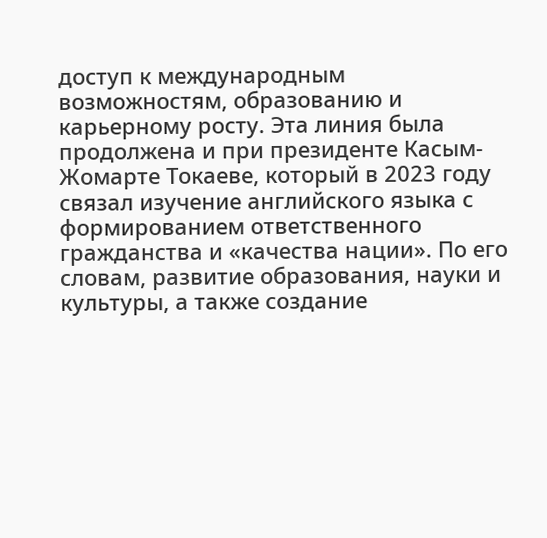доступ к международным возможностям, образованию и карьерному росту. Эта линия была продолжена и при президенте Касым-Жомарте Токаеве, который в 2023 году связал изучение английского языка с формированием ответственного гражданства и «качества нации». По его словам, развитие образования, науки и культуры, а также создание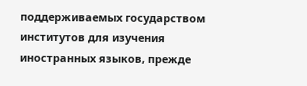поддерживаемых государством институтов для изучения иностранных языков, прежде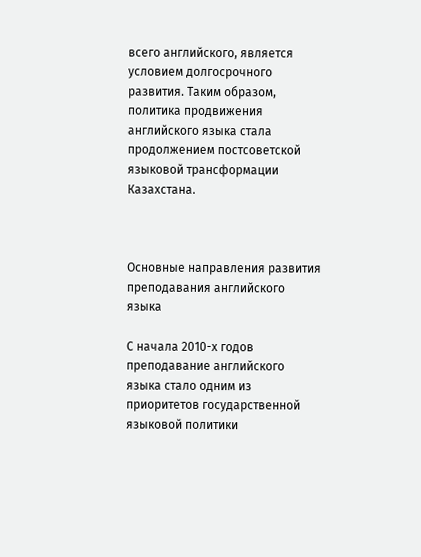всего английского, является условием долгосрочного развития. Таким образом, политика продвижения английского языка стала продолжением постсоветской языковой трансформации Казахстана.



Основные направления развития преподавания английского языка

С начала 2010-х годов преподавание английского языка стало одним из приоритетов государственной языковой политики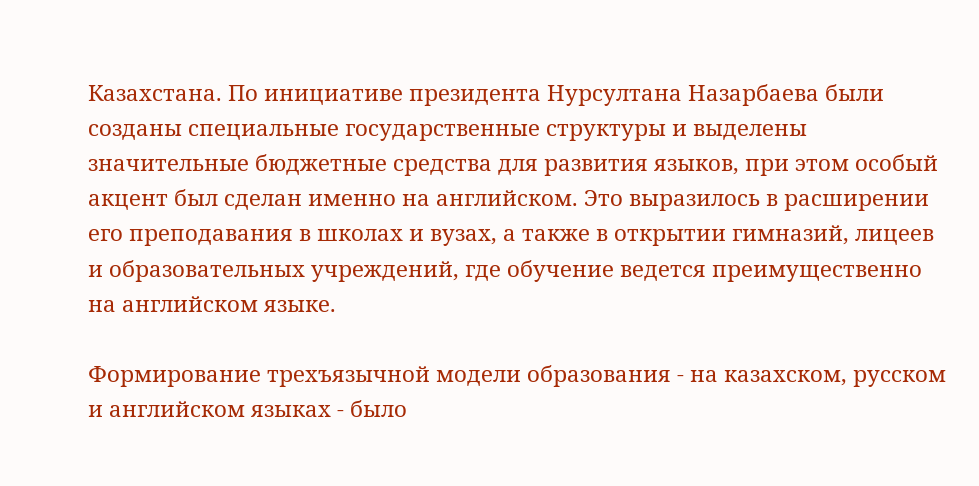Казахстана. По инициативе президента Нурсултана Назарбаева были созданы специальные государственные структуры и выделены значительные бюджетные средства для развития языков, при этом особый акцент был сделан именно на английском. Это выразилось в расширении его преподавания в школах и вузах, а также в открытии гимназий, лицеев и образовательных учреждений, где обучение ведется преимущественно на английском языке.

Формирование трехъязычной модели образования - на казахском, русском и английском языках - было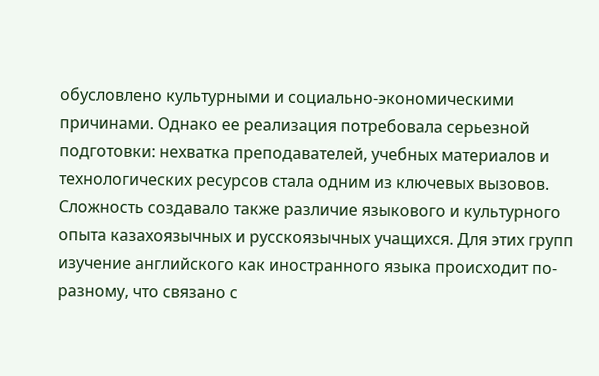обусловлено культурными и социально-экономическими причинами. Однако ее реализация потребовала серьезной подготовки: нехватка преподавателей, учебных материалов и технологических ресурсов стала одним из ключевых вызовов. Сложность создавало также различие языкового и культурного опыта казахоязычных и русскоязычных учащихся. Для этих групп изучение английского как иностранного языка происходит по-разному, что связано с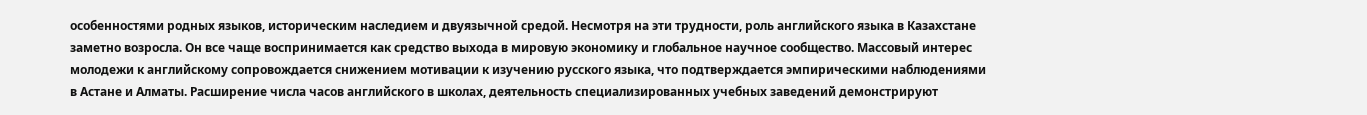особенностями родных языков, историческим наследием и двуязычной средой. Несмотря на эти трудности, роль английского языка в Казахстане заметно возросла. Он все чаще воспринимается как средство выхода в мировую экономику и глобальное научное сообщество. Массовый интерес молодежи к английскому сопровождается снижением мотивации к изучению русского языка, что подтверждается эмпирическими наблюдениями в Астане и Алматы. Расширение числа часов английского в школах, деятельность специализированных учебных заведений демонстрируют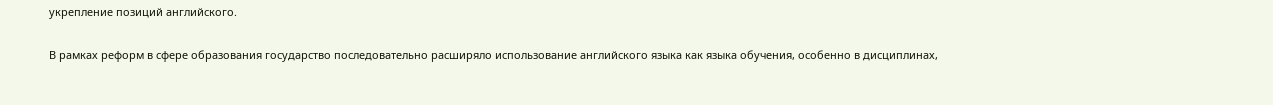укрепление позиций английского.

В рамках реформ в сфере образования государство последовательно расширяло использование английского языка как языка обучения, особенно в дисциплинах,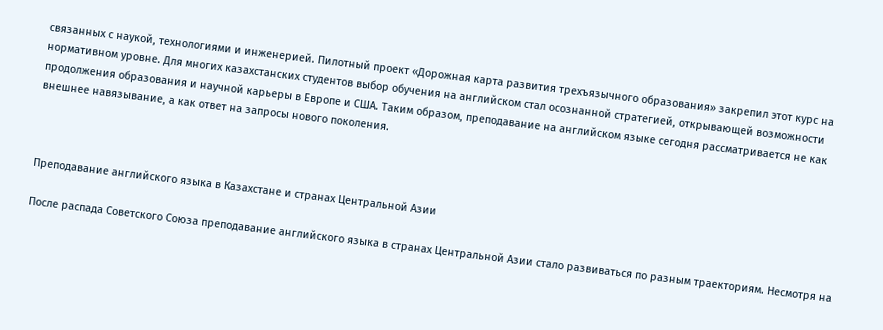связанных с наукой, технологиями и инженерией. Пилотный проект «Дорожная карта развития трехъязычного образования» закрепил этот курс на нормативном уровне. Для многих казахстанских студентов выбор обучения на английском стал осознанной стратегией, открывающей возможности продолжения образования и научной карьеры в Европе и США. Таким образом, преподавание на английском языке сегодня рассматривается не как внешнее навязывание, а как ответ на запросы нового поколения.



Преподавание английского языка в Казахстане и странах Центральной Азии

После распада Советского Союза преподавание английского языка в странах Центральной Азии стало развиваться по разным траекториям. Несмотря на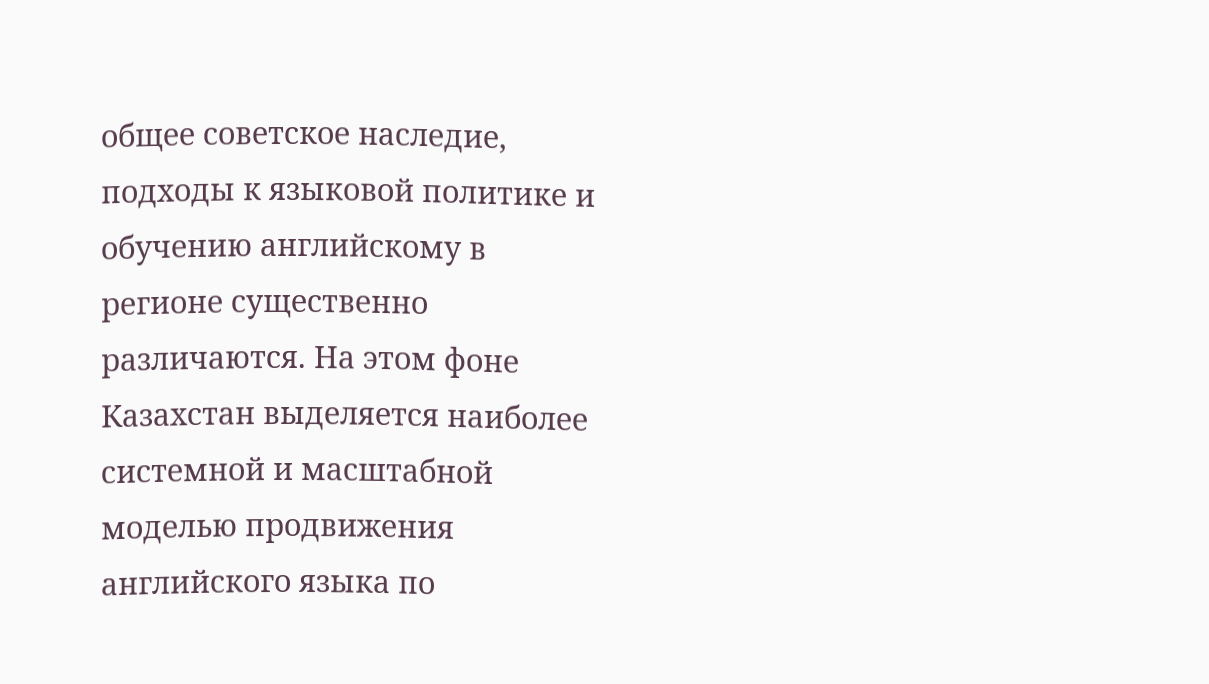общее советское наследие, подходы к языковой политике и обучению английскому в регионе существенно различаются. На этом фоне Казахстан выделяется наиболее системной и масштабной моделью продвижения английского языка по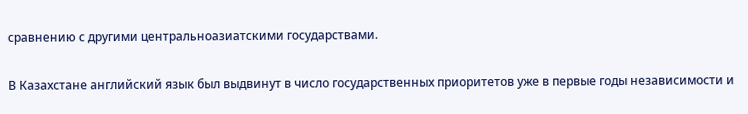сравнению с другими центральноазиатскими государствами.

В Казахстане английский язык был выдвинут в число государственных приоритетов уже в первые годы независимости и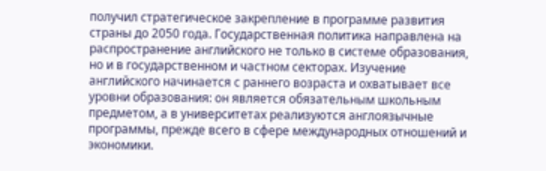получил стратегическое закрепление в программе развития страны до 2050 года. Государственная политика направлена на распространение английского не только в системе образования, но и в государственном и частном секторах. Изучение английского начинается с раннего возраста и охватывает все уровни образования: он является обязательным школьным предметом, а в университетах реализуются англоязычные программы, прежде всего в сфере международных отношений и экономики.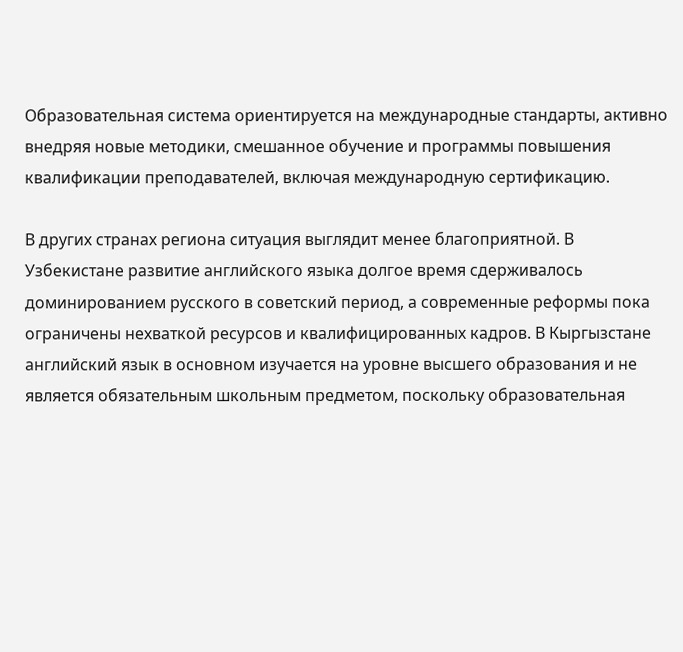Образовательная система ориентируется на международные стандарты, активно внедряя новые методики, смешанное обучение и программы повышения квалификации преподавателей, включая международную сертификацию.

В других странах региона ситуация выглядит менее благоприятной. В Узбекистане развитие английского языка долгое время сдерживалось доминированием русского в советский период, а современные реформы пока ограничены нехваткой ресурсов и квалифицированных кадров. В Кыргызстане английский язык в основном изучается на уровне высшего образования и не является обязательным школьным предметом, поскольку образовательная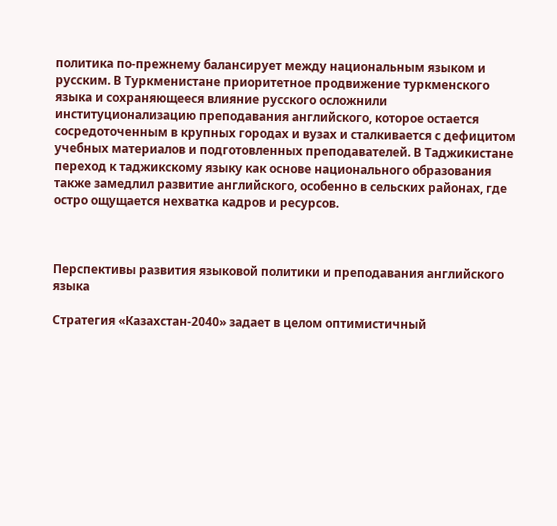политика по-прежнему балансирует между национальным языком и русским. В Туркменистане приоритетное продвижение туркменского языка и сохраняющееся влияние русского осложнили институционализацию преподавания английского, которое остается сосредоточенным в крупных городах и вузах и сталкивается с дефицитом учебных материалов и подготовленных преподавателей. В Таджикистане переход к таджикскому языку как основе национального образования также замедлил развитие английского, особенно в сельских районах, где остро ощущается нехватка кадров и ресурсов.



Перспективы развития языковой политики и преподавания английского языка

Стратегия «Казахстан-2040» задает в целом оптимистичный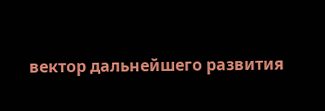вектор дальнейшего развития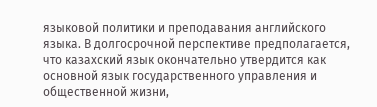языковой политики и преподавания английского языка. В долгосрочной перспективе предполагается, что казахский язык окончательно утвердится как основной язык государственного управления и общественной жизни,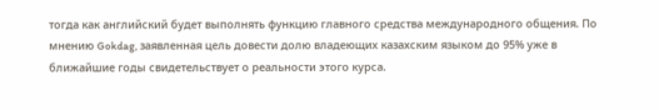тогда как английский будет выполнять функцию главного средства международного общения. По мнению Gokdag, заявленная цель довести долю владеющих казахским языком до 95% уже в ближайшие годы свидетельствует о реальности этого курса.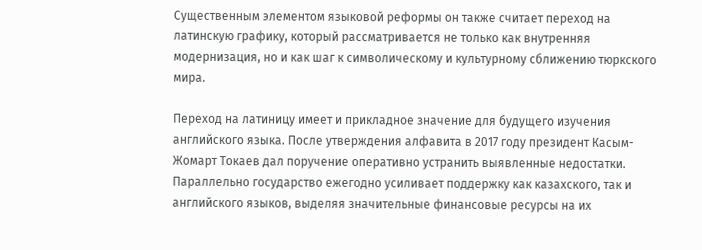Существенным элементом языковой реформы он также считает переход на латинскую графику, который рассматривается не только как внутренняя модернизация, но и как шаг к символическому и культурному сближению тюркского мира.

Переход на латиницу имеет и прикладное значение для будущего изучения английского языка. После утверждения алфавита в 2017 году президент Касым-Жомарт Токаев дал поручение оперативно устранить выявленные недостатки. Параллельно государство ежегодно усиливает поддержку как казахского, так и английского языков, выделяя значительные финансовые ресурсы на их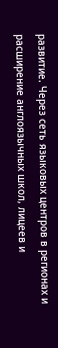развитие. Через сеть языковых центров в регионах и расширение англоязычных школ, лицеев и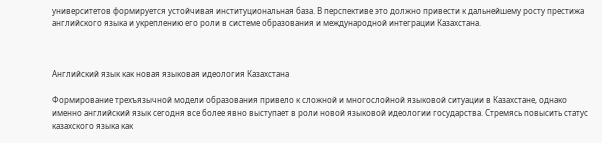университетов формируется устойчивая институциональная база. В перспективе это должно привести к дальнейшему росту престижа английского языка и укреплению его роли в системе образования и международной интеграции Казахстана.



Английский язык как новая языковая идеология Казахстана

Формирование трехъязычной модели образования привело к сложной и многослойной языковой ситуации в Казахстане, однако именно английский язык сегодня все более явно выступает в роли новой языковой идеологии государства. Стремясь повысить статус казахского языка как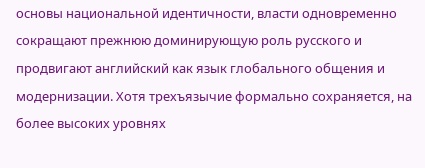основы национальной идентичности, власти одновременно сокращают прежнюю доминирующую роль русского и продвигают английский как язык глобального общения и модернизации. Хотя трехъязычие формально сохраняется, на более высоких уровнях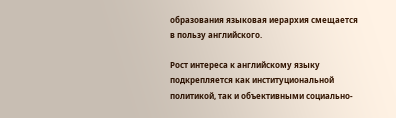образования языковая иерархия смещается в пользу английского.

Рост интереса к английскому языку подкрепляется как институциональной политикой, так и объективными социально-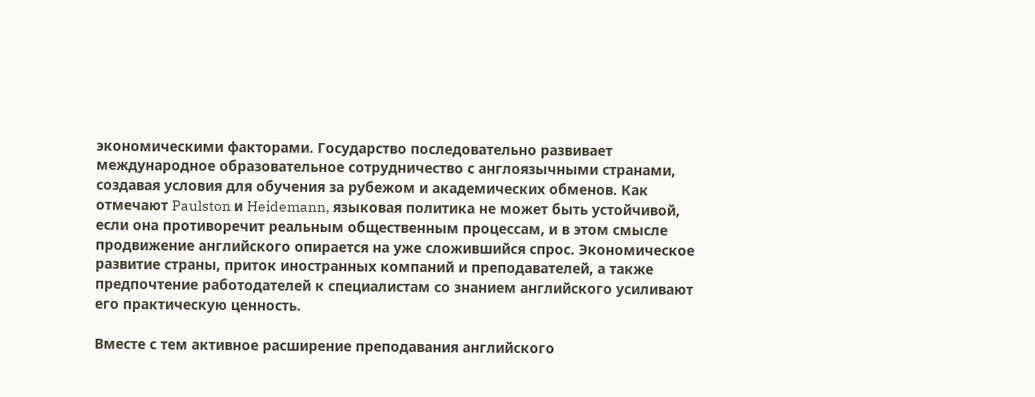экономическими факторами. Государство последовательно развивает международное образовательное сотрудничество с англоязычными странами, создавая условия для обучения за рубежом и академических обменов. Как отмечают Paulston и Heidemann, языковая политика не может быть устойчивой, если она противоречит реальным общественным процессам, и в этом смысле продвижение английского опирается на уже сложившийся спрос. Экономическое развитие страны, приток иностранных компаний и преподавателей, а также предпочтение работодателей к специалистам со знанием английского усиливают его практическую ценность.

Вместе с тем активное расширение преподавания английского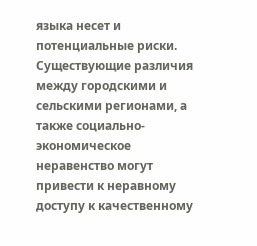языка несет и потенциальные риски. Существующие различия между городскими и сельскими регионами, а также социально-экономическое неравенство могут привести к неравному доступу к качественному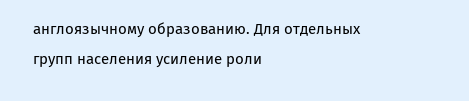англоязычному образованию. Для отдельных групп населения усиление роли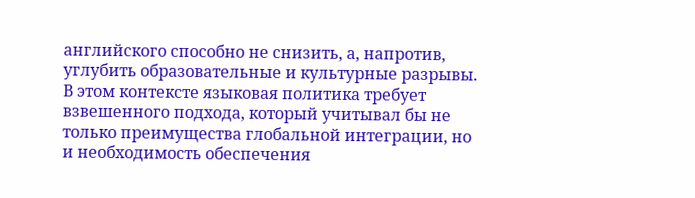английского способно не снизить, а, напротив, углубить образовательные и культурные разрывы. В этом контексте языковая политика требует взвешенного подхода, который учитывал бы не только преимущества глобальной интеграции, но и необходимость обеспечения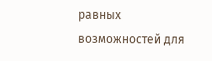равных возможностей для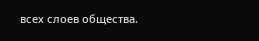всех слоев общества.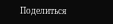Поделиться